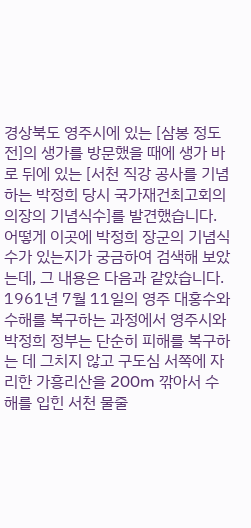경상북도 영주시에 있는 [삼봉 정도전]의 생가를 방문했을 때에 생가 바로 뒤에 있는 [서천 직강 공사를 기념하는 박정희 당시 국가재건최고회의 의장의 기념식수]를 발견했습니다.
어떻게 이곳에 박정희 장군의 기념식수가 있는지가 궁금하여 검색해 보았는데, 그 내용은 다음과 같았습니다.
1961년 7월 11일의 영주 대홍수와 수해를 복구하는 과정에서 영주시와 박정희 정부는 단순히 피해를 복구하는 데 그치지 않고 구도심 서쪽에 자리한 가흥리산을 200m 깎아서 수해를 입힌 서천 물줄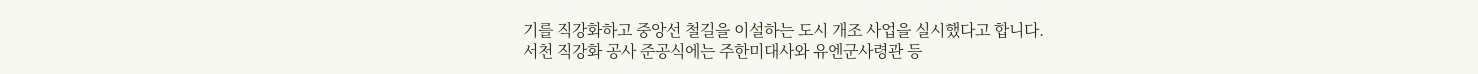기를 직강화하고 중앙선 철길을 이설하는 도시 개조 사업을 실시했다고 합니다.
서천 직강화 공사 준공식에는 주한미대사와 유엔군사령관 등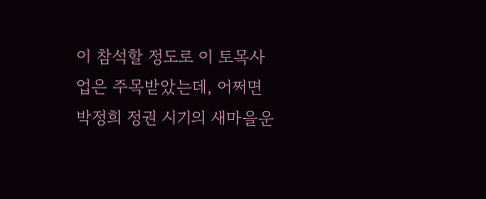이 참석할 정도로 이 토목사업은 주목받았는데, 어쩌면 박정희 정권 시기의 새마을운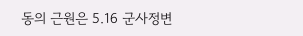동의 근원은 5.16 군사정변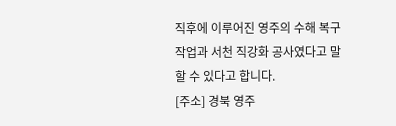직후에 이루어진 영주의 수해 복구 작업과 서천 직강화 공사였다고 말할 수 있다고 합니다.
[주소] 경북 영주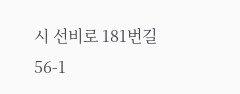시 선비로 181번길 56-1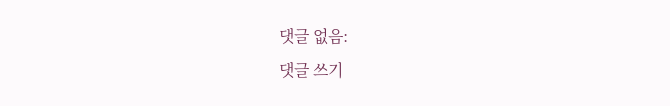댓글 없음:
댓글 쓰기